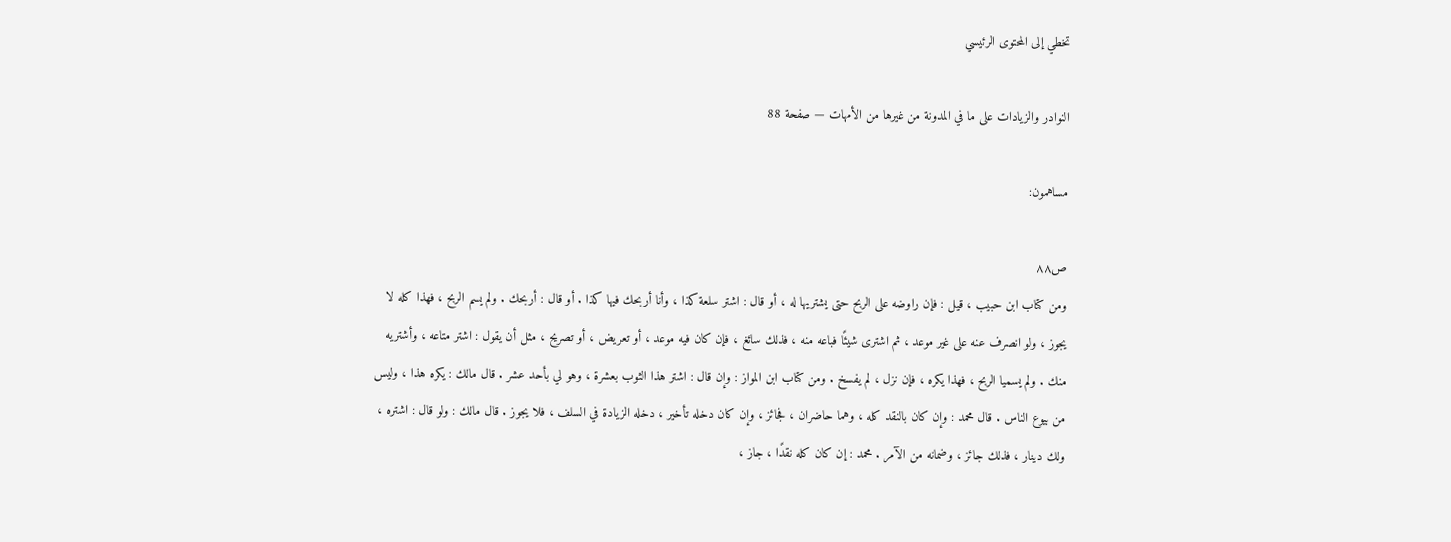تخطي إلى المحتوى الرئيسي

النوادر والزيادات على ما في المدونة من غيرها من الأمهات — صفحة 88

مساهمون:

ص٨٨
ومن كتاب ابن حبيب ، قيل : فإن راوضه على الربح حتى يشتريها له ، أو قال : اشتر سلعة كذا ، وأنا أربحك فيها كذا . أو قال : أربحك . ولم يسم الربح ، فهذا كله لا يجوز ، ولو انصرف عنه على غير موعد ، ثم اشترى شيئًا فباعه منه ، فذلك سائغ ، فإن كان فيه موعد ، أو تعريض ، أو تصريح ، مثل أن يقول : اشتر متاعه ، وأشتريه منك . ولم يسميا الربح ، فهذا يكره ، فإن نزل ، لم يفسخ . ومن كتاب ابن المواز : وإن قال : اشتر هذا الثوب بعشرة ، وهو لي بأحد عشر . قال مالك : يكره هذا ، وليس من بيوع الناس . قال محمد : وإن كان بالنقد كله ، وهما حاضران ، فجائز ، وإن كان دخله تأخير ، دخله الزيادة في السلف ، فلا يجوز . قال مالك : ولو قال : اشتره ، ولك دينار ، فذلك جائز ، وضمانه من الآمر . محمد : إن كان كله نقدًا ، جاز ،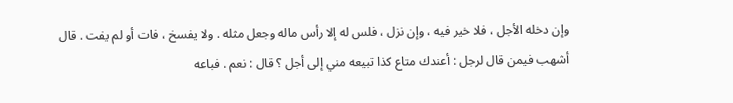وإن دخله الأجل ، فلا خير فيه ، وإن نزل ، فلس له إلا رأس ماله وجعل مثله . ولا يفسخ ، فات أو لم يفت . قال أشهب فيمن قال لرجل : أعندك متاع كذا تبيعه مني إلى أجل ؟ قال : نعم . فباعه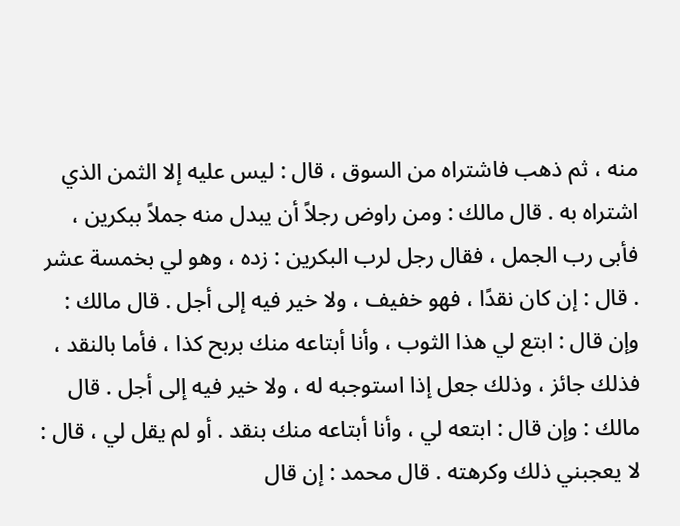منه ، ثم ذهب فاشتراه من السوق ، قال : ليس عليه إلا الثمن الذي اشتراه به . قال مالك : ومن راوض رجلاً أن يبدل منه جملاً ببكرين ، فأبى رب الجمل ، فقال رجل لرب البكرين : زده ، وهو لي بخمسة عشر . قال : إن كان نقدًا ، فهو خفيف ، ولا خير فيه إلى أجل . قال مالك : وإن قال : ابتع لي هذا الثوب ، وأنا أبتاعه منك بربح كذا ، فأما بالنقد ، فذلك جائز ، وذلك جعل إذا استوجبه له ، ولا خير فيه إلى أجل . قال مالك : وإن قال : ابتعه لي ، وأنا أبتاعه منك بنقد . أو لم يقل لي ، قال : لا يعجبني ذلك وكرهته . قال محمد : إن قال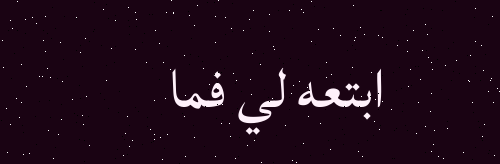ابتعه لي فما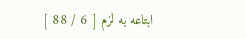ابتاعه به لزم [ 6 / 88 ]